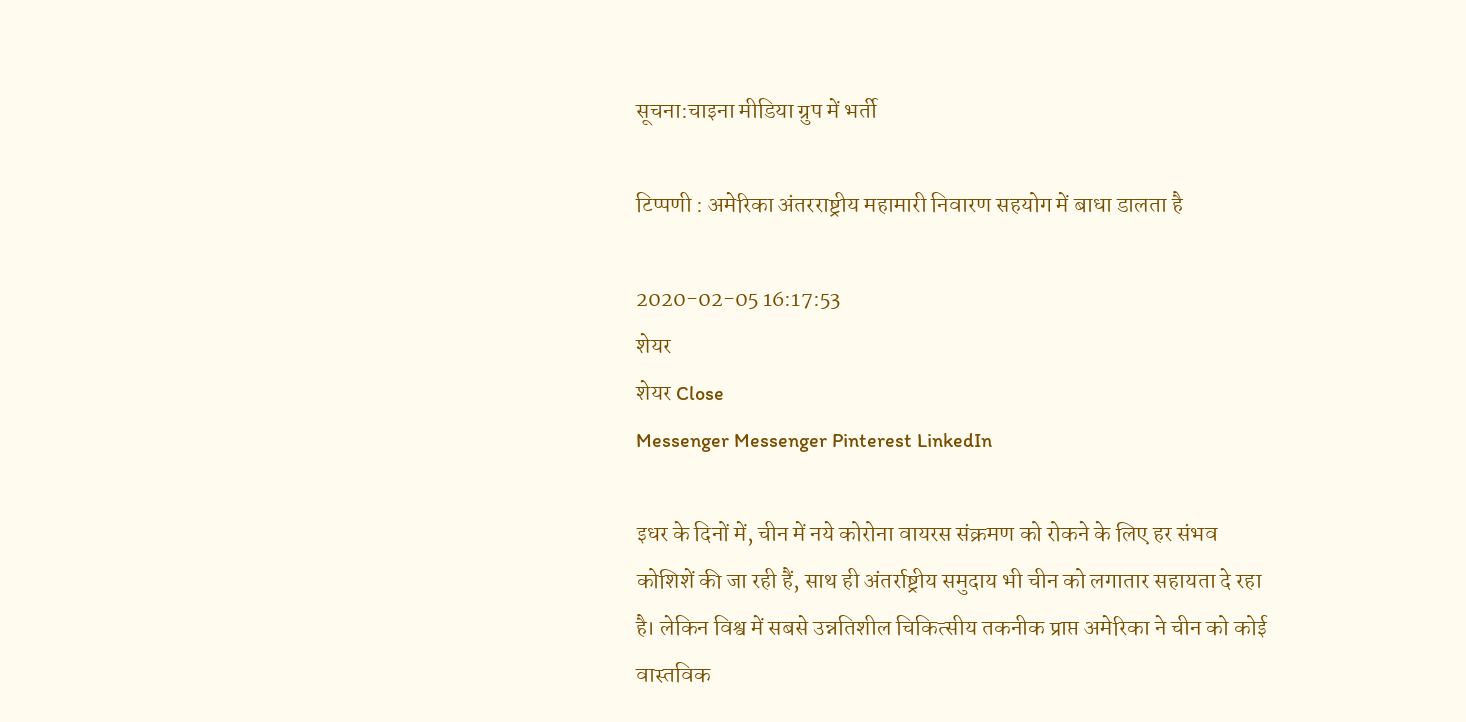सूचना:चाइना मीडिया ग्रुप में भर्ती

टिप्पणी : अमेरिका अंतरराष्ट्रीय महामारी निवारण सहयोग में बाधा डालता है

2020-02-05 16:17:53
शेयर
शेयर Close
Messenger Messenger Pinterest LinkedIn

इधर के दिनों में, चीन में नये कोरोना वायरस संक्रमण को रोकने के लिए हर संभव कोशिशें की जा रही हैं, साथ ही अंतर्राष्ट्रीय समुदाय भी चीन को लगातार सहायता दे रहा है। लेकिन विश्व में सबसे उन्नतिशील चिकित्सीय तकनीक प्राप्त अमेरिका ने चीन को कोई वास्तविक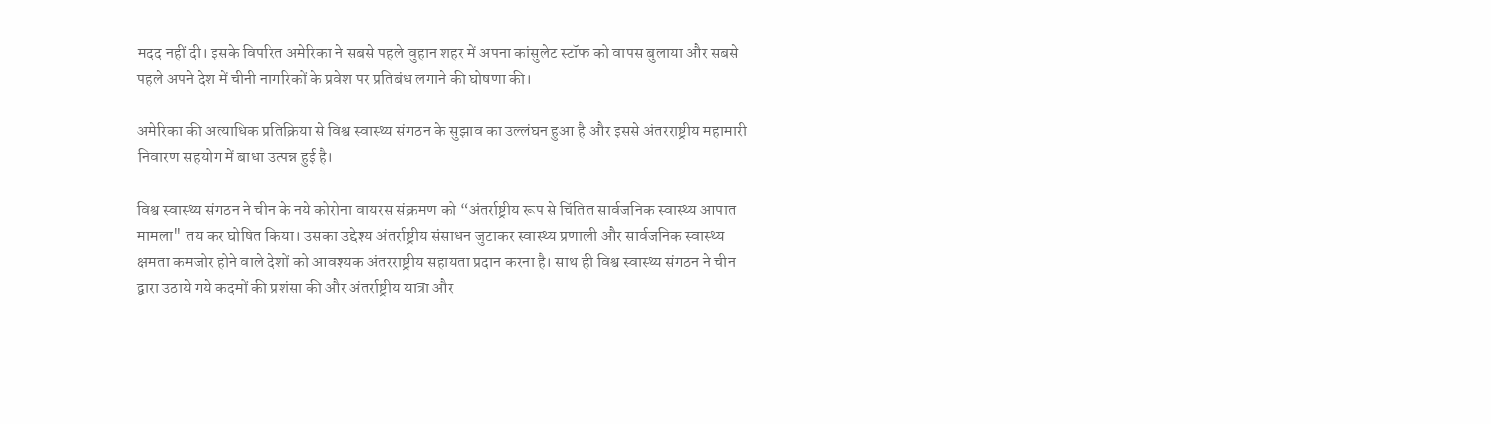मदद नहीं दी। इसके विपरित अमेरिका ने सबसे पहले वुहान शहर में अपना कांसुलेट स्टॉफ को वापस बुलाया और सबसे पहले अपने देश में चीनी नागरिकों के प्रवेश पर प्रतिबंध लगाने की घोषणा की।

अमेरिका की अत्याधिक प्रतिक्रिया से विश्व स्वास्थ्य संगठन के सुझाव का उल्लंघन हुआ है और इससे अंतरराष्ट्रीय महामारी निवारण सहयोग में बाधा उत्पन्न हुई है।

विश्व स्वास्थ्य संगठन ने चीन के नये कोरोना वायरस संक्रमण को “अंतर्राष्ट्रीय रूप से चिंतित सार्वजनिक स्वास्थ्य आपात मामला" तय कर घोषित किया। उसका उद्देश्य अंतर्राष्ट्रीय संसाधन जुटाकर स्वास्थ्य प्रणाली और सार्वजनिक स्वास्थ्य क्षमता कमजोर होने वाले देशों को आवश्यक अंतरराष्ट्रीय सहायता प्रदान करना है। साथ ही विश्व स्वास्थ्य संगठन ने चीन द्वारा उठाये गये कदमों की प्रशंसा की और अंतर्राष्ट्रीय यात्रा और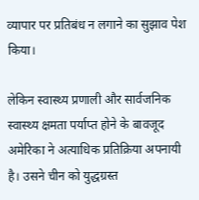व्यापार पर प्रतिबंध न लगाने का सुझाव पेश किया।

लेकिन स्वास्थ्य प्रणाली और सार्वजनिक स्वास्थ्य क्षमता पर्याप्त होने के बावजूद अमेरिका ने अत्याधिक प्रतिक्रिया अपनायी है। उसने चीन को युद्धग्रस्त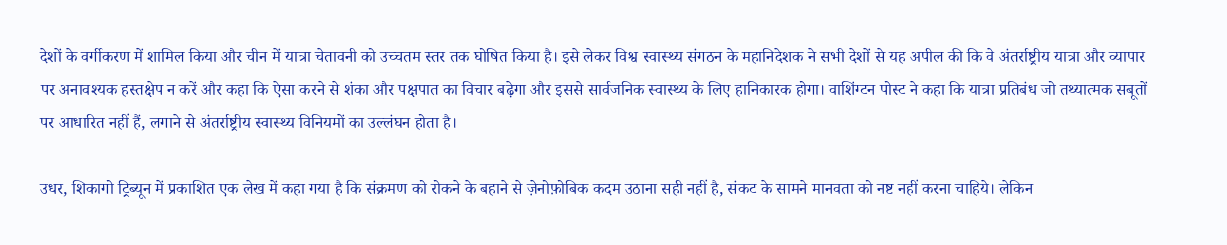देशों के वर्गीकरण में शामिल किया और चीन में यात्रा चेतावनी को उच्चतम स्तर तक घोषित किया है। इसे लेकर विश्व स्वास्थ्य संगठन के महानिदेशक ने सभी देशों से यह अपील की कि वे अंतर्राष्ट्रीय यात्रा और व्यापार पर अनावश्यक हस्तक्षेप न करें और कहा कि ऐसा करने से शंका और पक्षपात का विचार बढ़ेगा और इससे सार्वजनिक स्वास्थ्य के लिए हानिकारक होगा। वाशिंग्टन पोस्ट ने कहा कि यात्रा प्रतिबंध जो तथ्यात्मक सबूतों पर आधारित नहीं हैं, लगाने से अंतर्राष्ट्रीय स्वास्थ्य विनियमों का उल्लंघन होता है।

उधर, शिकागो ट्रिब्यून में प्रकाशित एक लेख में कहा गया है कि संक्रमण को रोकने के बहाने से ज़ेनोफ़ोबिक कदम उठाना सही नहीं है, संकट के सामने मानवता को नष्ट नहीं करना चाहिये। लेकिन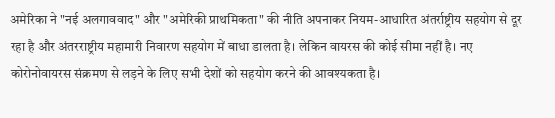अमेरिका ने "नई अलगाववाद" और "अमेरिकी प्राथमिकता" की नीति अपनाकर नियम-आधारित अंतर्राष्ट्रीय सहयोग से दूर रहा है और अंतरराष्ट्रीय महामारी निवारण सहयोग में बाधा डालता है। लेकिन वायरस की कोई सीमा नहीं है। नए कोरोनोवायरस संक्रमण से लड़ने के लिए सभी देशों को सहयोग करने की आवश्यकता है।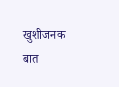खुशीजनक बात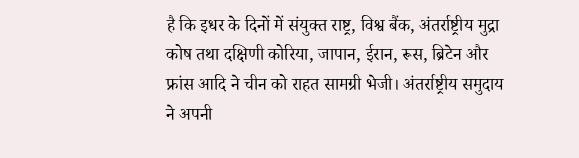है कि इधर के दिनों में संयुक्त राष्ट्र, विश्व बैंक, अंतर्राष्ट्रीय मुद्रा कोष तथा दक्षिणी कोरिया, जापान, ईरान, रूस, ब्रिटेन और फ्रांस आदि ने चीन को राहत सामग्री भेजी। अंतर्राष्ट्रीय समुदाय ने अपनी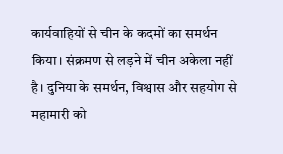कार्यवाहियों से चीन के कदमों का समर्थन किया। संक्रमण से लड़ने में चीन अकेला नहीं है। दुनिया के समर्थन, विश्वास और सहयोग से महामारी को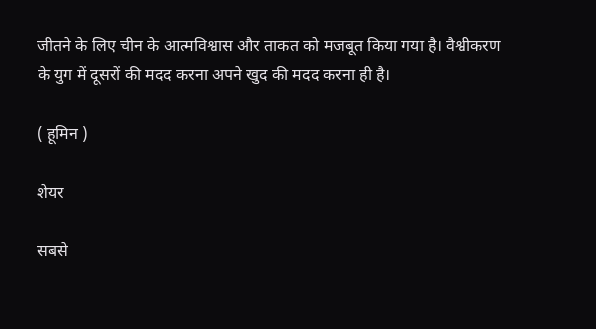जीतने के लिए चीन के आत्मविश्वास और ताकत को मजबूत किया गया है। वैश्वीकरण के युग में दूसरों की मदद करना अपने खुद की मदद करना ही है।

( हूमिन )

शेयर

सबसे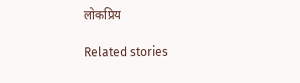लोकप्रिय

Related stories